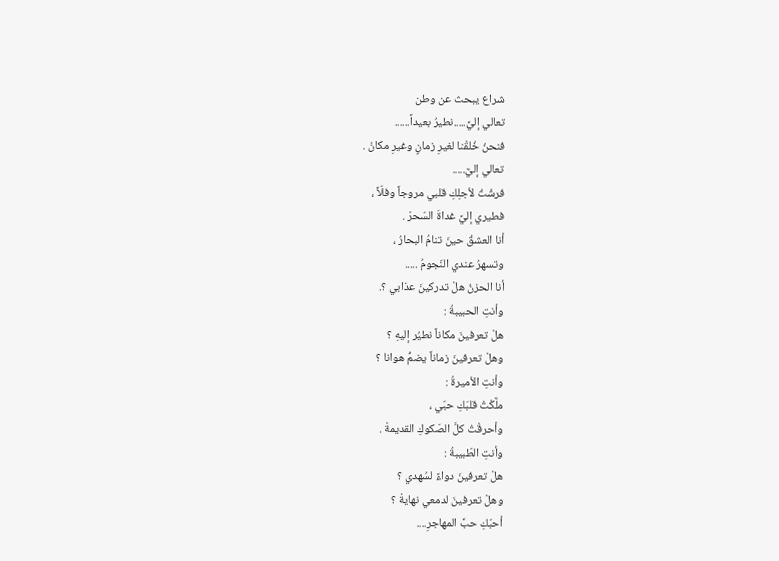شراع يبحث عن وطن
تعالي إليَّ.....نطيرُ بعيداً......
فنحنُ خُلقْنا لغيرِ زمانٍ وغيرِ مكانْ .
تعالي إليَّ.....
فرشْتُ لأجلِكِ قلبي مروجاً وفلّاً ،
فطيري إليَّ غداةَ السّحرْ .
أنا العشقُ حينَ تنامُ البحارُ ،
وتسهرُ عندي النّجومُ .....
أنا الحزنُ هلْ تدركينَ عذابي ؟.
وأنتِ الحبيبةُ :
هلْ تعرفينَ مكاناً نطيُر إليهِ ؟
وهلْ تعرفينَ زماناً يضمُّ هوانا ؟
وأنتِ الأميرةُ :
ملَّكْتُ قلبَكِ حبّي ،
وأحرقْتُ كلَّ الصّكوكِ القديمةْ .
وأنتِ الطّبيبةُ :
هلْ تعرفينَ دواءً لسُهدي ؟
وهلْ تعرفينَ لدمعي نهايةْ ؟
أحبّكِ حبَّ المهاجرِ....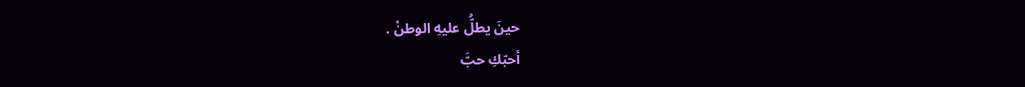حينَ يطلُّ عليهِ الوطنْ .
أحبّكِ حبَّ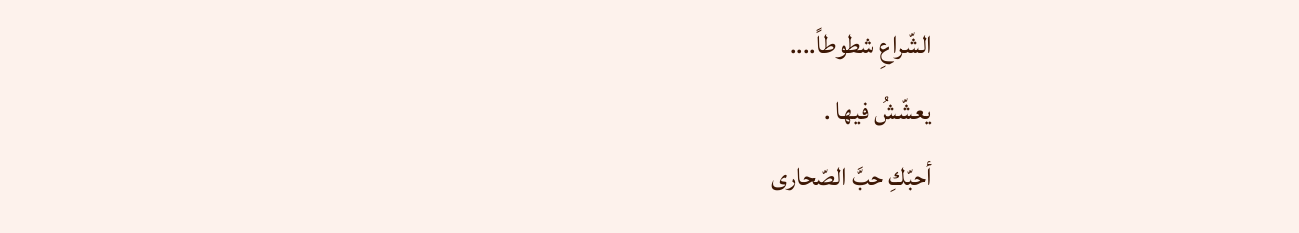الشّراعِ شطوطاً....
يعشّشُ فيها .
أحبّكِ حبَّ الصّحارى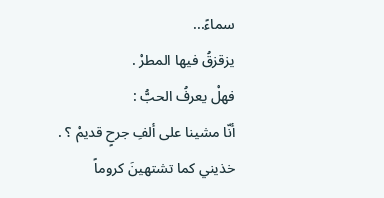سماءً...
يزقزقُ فيها المطرْ .
فهلْ يعرفُ الحبُّ :
أنّا مشينا على ألفِ جرحٍ قديمْ ؟ .
خذيني كما تشتهينَ كروماً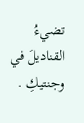تضيءُ القناديلَ في وجنتيكِ .